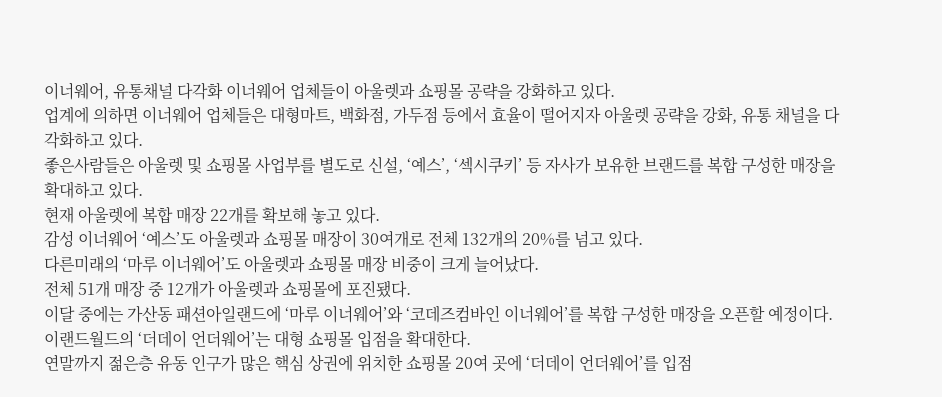이너웨어, 유통채널 다각화 이너웨어 업체들이 아울렛과 쇼핑몰 공략을 강화하고 있다.
업계에 의하면 이너웨어 업체들은 대형마트, 백화점, 가두점 등에서 효율이 떨어지자 아울렛 공략을 강화, 유통 채널을 다각화하고 있다.
좋은사람들은 아울렛 및 쇼핑몰 사업부를 별도로 신설, ‘예스’, ‘섹시쿠키’ 등 자사가 보유한 브랜드를 복합 구성한 매장을 확대하고 있다.
현재 아울렛에 복합 매장 22개를 확보해 놓고 있다.
감성 이너웨어 ‘예스’도 아울렛과 쇼핑몰 매장이 30여개로 전체 132개의 20%를 넘고 있다.
다른미래의 ‘마루 이너웨어’도 아울렛과 쇼핑몰 매장 비중이 크게 늘어났다.
전체 51개 매장 중 12개가 아울렛과 쇼핑몰에 포진됐다.
이달 중에는 가산동 패션아일랜드에 ‘마루 이너웨어’와 ‘코데즈컴바인 이너웨어’를 복합 구성한 매장을 오픈할 예정이다.
이랜드월드의 ‘더데이 언더웨어’는 대형 쇼핑몰 입점을 확대한다.
연말까지 젊은층 유동 인구가 많은 핵심 상권에 위치한 쇼핑몰 20여 곳에 ‘더데이 언더웨어’를 입점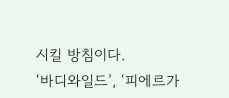시킬 방침이다.
‘바디와일드’, ‘피에르가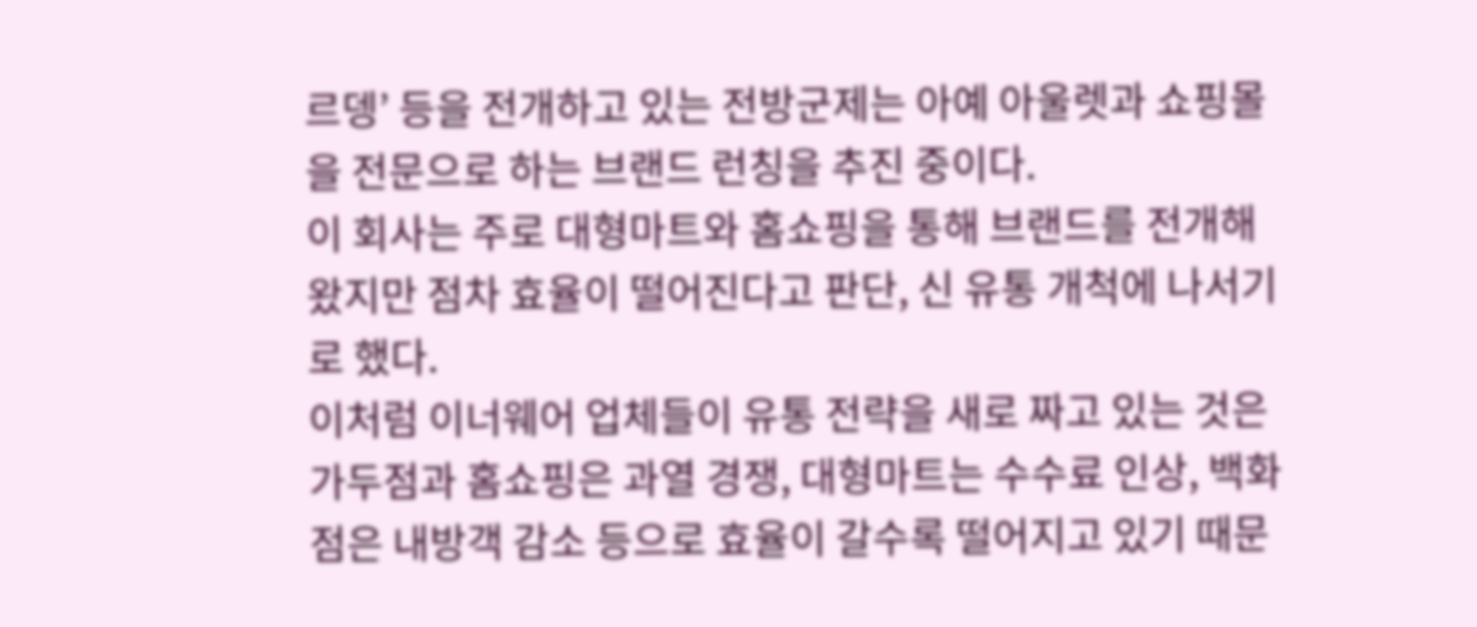르뎅’ 등을 전개하고 있는 전방군제는 아예 아울렛과 쇼핑몰을 전문으로 하는 브랜드 런칭을 추진 중이다.
이 회사는 주로 대형마트와 홈쇼핑을 통해 브랜드를 전개해 왔지만 점차 효율이 떨어진다고 판단, 신 유통 개척에 나서기로 했다.
이처럼 이너웨어 업체들이 유통 전략을 새로 짜고 있는 것은 가두점과 홈쇼핑은 과열 경쟁, 대형마트는 수수료 인상, 백화점은 내방객 감소 등으로 효율이 갈수록 떨어지고 있기 때문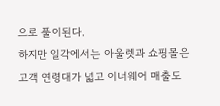으로 풀이된다.
하지만 일각에서는 아울렛과 쇼핑몰은 고객 연령대가 넓고 이너웨어 매출도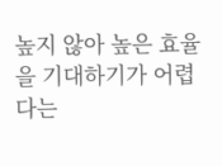높지 않아 높은 효율을 기대하기가 어렵다는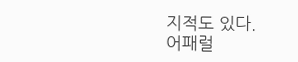지적도 있다.
어패럴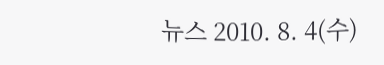뉴스 2010. 8. 4(수)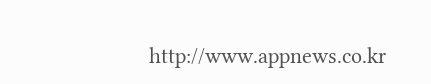http://www.appnews.co.kr